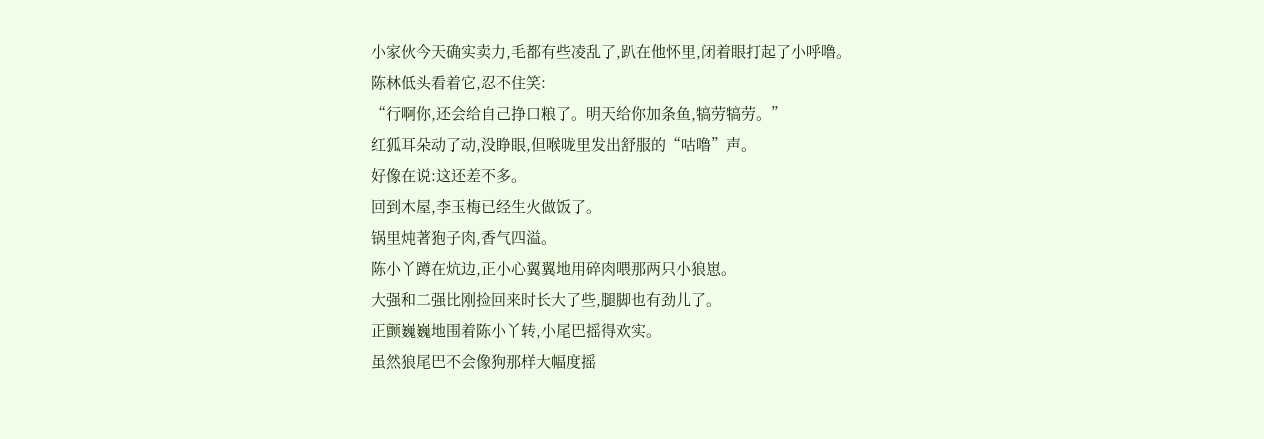小家伙今天确实卖力,毛都有些凌乱了,趴在他怀里,闭着眼打起了小呼噜。
陈林低头看着它,忍不住笑:
“行啊你,还会给自己挣口粮了。明天给你加条鱼,犒劳犒劳。”
红狐耳朵动了动,没睁眼,但喉咙里发出舒服的“咕噜”声。
好像在说:这还差不多。
回到木屋,李玉梅已经生火做饭了。
锅里炖著狍子肉,香气四溢。
陈小丫蹲在炕边,正小心翼翼地用碎肉喂那两只小狼崽。
大强和二强比刚捡回来时长大了些,腿脚也有劲儿了。
正颤巍巍地围着陈小丫转,小尾巴摇得欢实。
虽然狼尾巴不会像狗那样大幅度摇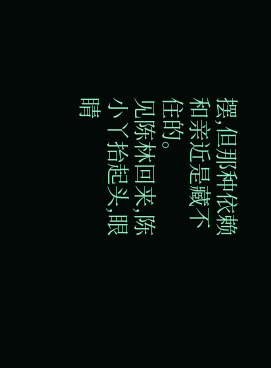摆,但那种依赖和亲近是藏不住的。
见陈林回来,陈小丫抬起头,眼睛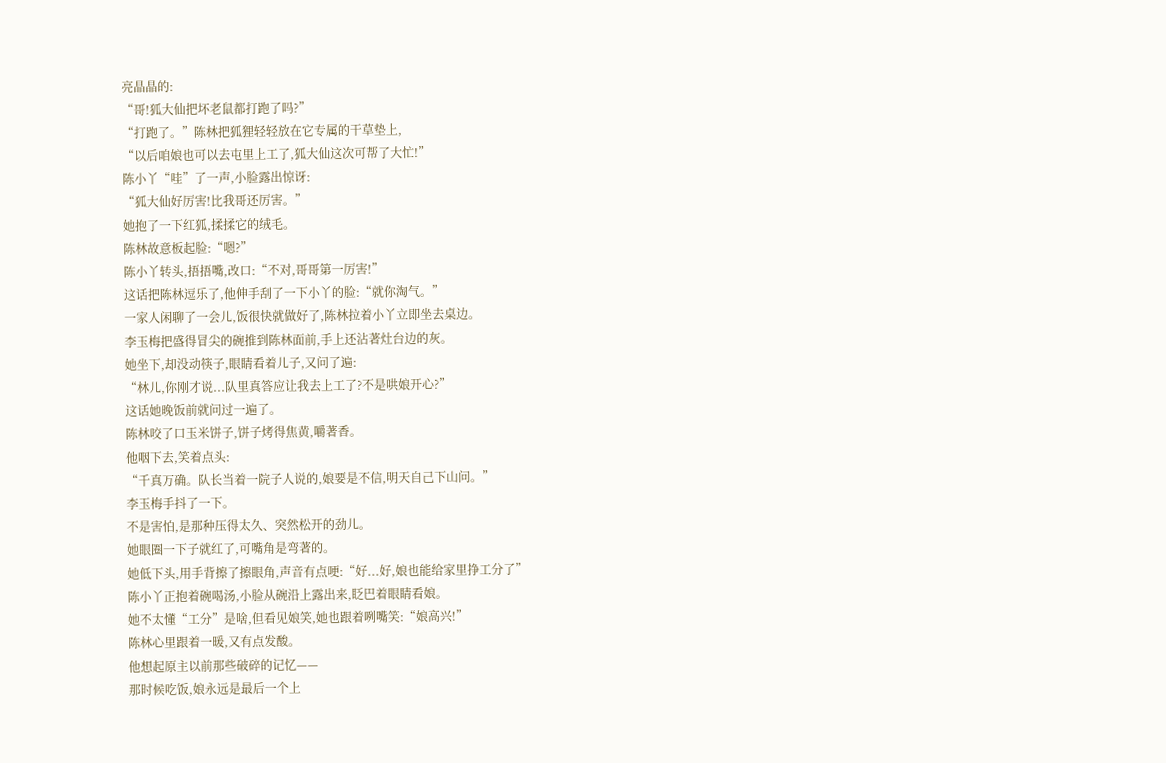亮晶晶的:
“哥!狐大仙把坏老鼠都打跑了吗?”
“打跑了。”陈林把狐狸轻轻放在它专属的干草垫上,
“以后咱娘也可以去屯里上工了,狐大仙这次可帮了大忙!”
陈小丫“哇”了一声,小脸露出惊讶:
“狐大仙好厉害!比我哥还厉害。”
她抱了一下红狐,揉揉它的绒毛。
陈林故意板起脸:“嗯?”
陈小丫转头,捂捂嘴,改口:“不对,哥哥第一厉害!”
这话把陈林逗乐了,他伸手刮了一下小丫的脸:“就你淘气。”
一家人闲聊了一会儿,饭很快就做好了,陈林拉着小丫立即坐去桌边。
李玉梅把盛得冒尖的碗推到陈林面前,手上还沾著灶台边的灰。
她坐下,却没动筷子,眼睛看着儿子,又问了遍:
“林儿,你刚才说...队里真答应让我去上工了?不是哄娘开心?”
这话她晚饭前就问过一遍了。
陈林咬了口玉米饼子,饼子烤得焦黄,嚼著香。
他咽下去,笑着点头:
“千真万确。队长当着一院子人说的,娘要是不信,明天自己下山问。”
李玉梅手抖了一下。
不是害怕,是那种压得太久、突然松开的劲儿。
她眼圈一下子就红了,可嘴角是弯著的。
她低下头,用手背擦了擦眼角,声音有点哽:“好...好,娘也能给家里挣工分了”
陈小丫正抱着碗喝汤,小脸从碗沿上露出来,眨巴着眼睛看娘。
她不太懂“工分”是啥,但看见娘笑,她也跟着咧嘴笑:“娘高兴!”
陈林心里跟着一暖,又有点发酸。
他想起原主以前那些破碎的记忆——
那时候吃饭,娘永远是最后一个上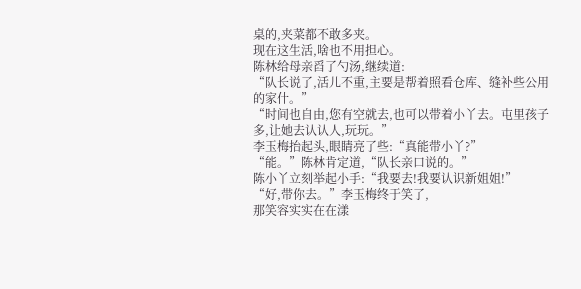桌的,夹菜都不敢多夹。
现在这生活,啥也不用担心。
陈林给母亲舀了勺汤,继续道:
“队长说了,活儿不重,主要是帮着照看仓库、缝补些公用的家什。”
“时间也自由,您有空就去,也可以带着小丫去。屯里孩子多,让她去认认人,玩玩。”
李玉梅抬起头,眼睛亮了些:“真能带小丫?”
“能。”陈林肯定道,“队长亲口说的。”
陈小丫立刻举起小手:“我要去!我要认识新姐姐!”
“好,带你去。”李玉梅终于笑了,
那笑容实实在在漾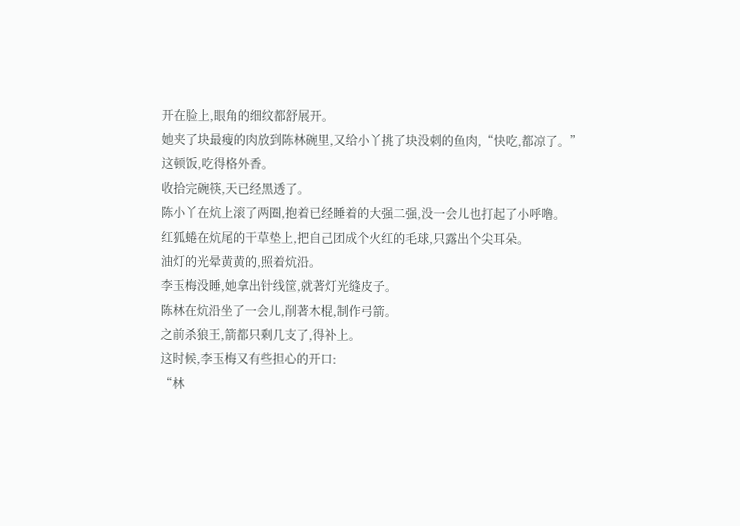开在脸上,眼角的细纹都舒展开。
她夹了块最瘦的肉放到陈林碗里,又给小丫挑了块没刺的鱼肉,“快吃,都凉了。”
这顿饭,吃得格外香。
收拾完碗筷,天已经黑透了。
陈小丫在炕上滚了两圈,抱着已经睡着的大强二强,没一会儿也打起了小呼噜。
红狐蜷在炕尾的干草垫上,把自己团成个火红的毛球,只露出个尖耳朵。
油灯的光晕黄黄的,照着炕沿。
李玉梅没睡,她拿出针线筐,就著灯光缝皮子。
陈林在炕沿坐了一会儿,削著木棍,制作弓箭。
之前杀狼王,箭都只剩几支了,得补上。
这时候,李玉梅又有些担心的开口:
“林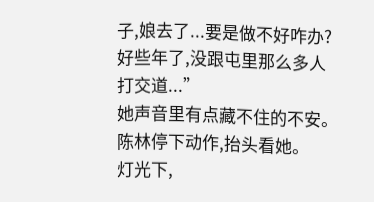子,娘去了...要是做不好咋办?好些年了,没跟屯里那么多人打交道...”
她声音里有点藏不住的不安。
陈林停下动作,抬头看她。
灯光下,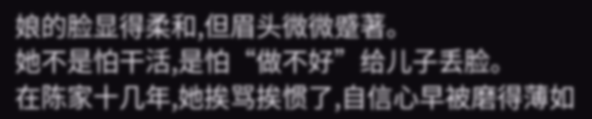娘的脸显得柔和,但眉头微微蹙著。
她不是怕干活,是怕“做不好”给儿子丢脸。
在陈家十几年,她挨骂挨惯了,自信心早被磨得薄如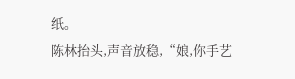纸。
陈林抬头,声音放稳,“娘,你手艺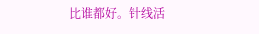比谁都好。针线活